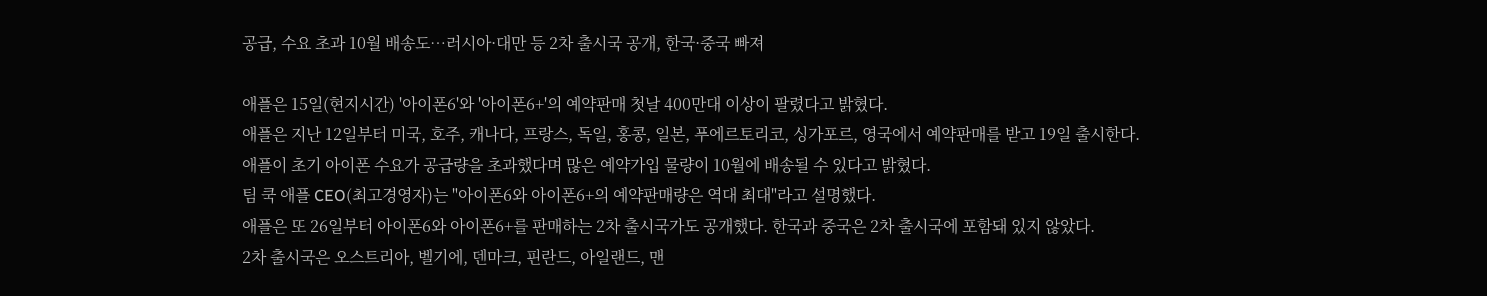공급, 수요 초과 10월 배송도…러시아·대만 등 2차 출시국 공개, 한국·중국 빠져

애플은 15일(현지시간) '아이폰6'와 '아이폰6+'의 예약판매 첫날 400만대 이상이 팔렸다고 밝혔다.
애플은 지난 12일부터 미국, 호주, 캐나다, 프랑스, 독일, 홍콩, 일본, 푸에르토리코, 싱가포르, 영국에서 예약판매를 받고 19일 출시한다.
애플이 초기 아이폰 수요가 공급량을 초과했다며 많은 예약가입 물량이 10월에 배송될 수 있다고 밝혔다.
팀 쿡 애플 CEO(최고경영자)는 "아이폰6와 아이폰6+의 예약판매량은 역대 최대"라고 설명했다.
애플은 또 26일부터 아이폰6와 아이폰6+를 판매하는 2차 출시국가도 공개했다. 한국과 중국은 2차 출시국에 포함돼 있지 않았다.
2차 출시국은 오스트리아, 벨기에, 덴마크, 핀란드, 아일랜드, 맨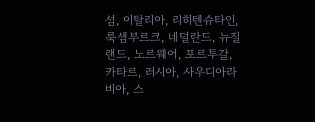섬, 이탈리아, 리히텐슈타인, 룩셈부르크, 네덜란드, 뉴질랜드, 노르웨어, 포르투갈, 카타르, 러시아, 사우디아라비아, 스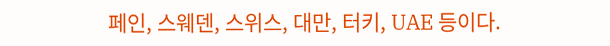페인, 스웨덴, 스위스, 대만, 터키, UAE 등이다.